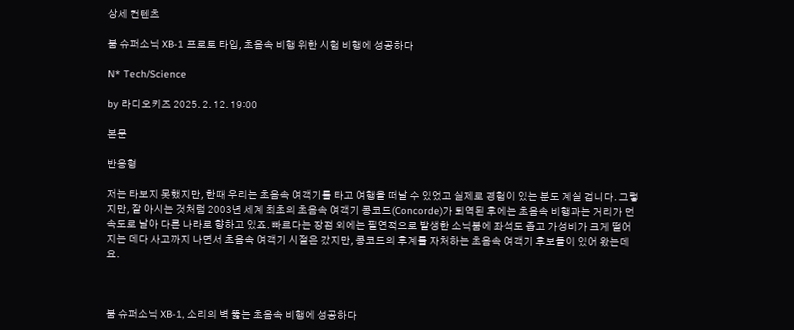상세 컨텐츠

붐 슈퍼소닉 XB-1 프로토 타입, 초음속 비행 위한 시험 비행에 성공하다

N* Tech/Science

by 라디오키즈 2025. 2. 12. 19:00

본문

반응형

저는 타보지 못했지만, 한때 우리는 초음속 여객기를 타고 여행을 떠날 수 있었고 실제로 경험이 있는 분도 계실 겁니다. 그렇지만, 잘 아시는 것처럼 2003년 세계 최초의 초음속 여객기 콩코드(Concorde)가 퇴역된 후에는 초음속 비행과는 거리가 먼 속도로 날아 다른 나라로 향하고 있죠. 빠르다는 장점 외에는 필연적으로 발생한 소닉붐에 좌석도 좁고 가성비가 크게 떨어지는 데다 사고까지 나면서 초음속 여객기 시절은 갔지만, 콩코드의 후계를 자처하는 초음속 여객기 후보들이 있어 왔는데요.



붐 슈퍼소닉 XB-1, 소리의 벽 뚫는 초음속 비행에 성공하다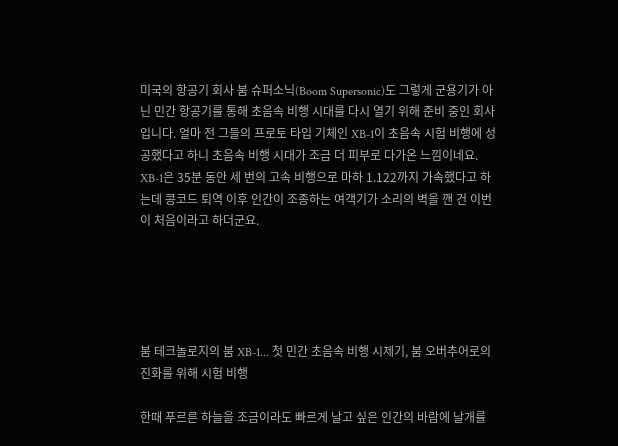미국의 항공기 회사 붐 슈퍼소닉(Boom Supersonic)도 그렇게 군용기가 아닌 민간 항공기를 통해 초음속 비행 시대를 다시 열기 위해 준비 중인 회사입니다. 얼마 전 그들의 프로토 타입 기체인 XB-1이 초음속 시험 비행에 성공했다고 하니 초음속 비행 시대가 조금 더 피부로 다가온 느낌이네요. XB-1은 35분 동안 세 번의 고속 비행으로 마하 1.122까지 가속했다고 하는데 콩코드 퇴역 이후 인간이 조종하는 여객기가 소리의 벽을 깬 건 이번이 처음이라고 하더군요.





붐 테크놀로지의 붐 XB-1... 첫 민간 초음속 비행 시제기, 붐 오버추어로의 진화를 위해 시험 비행

한때 푸르른 하늘을 조금이라도 빠르게 날고 싶은 인간의 바람에 날개를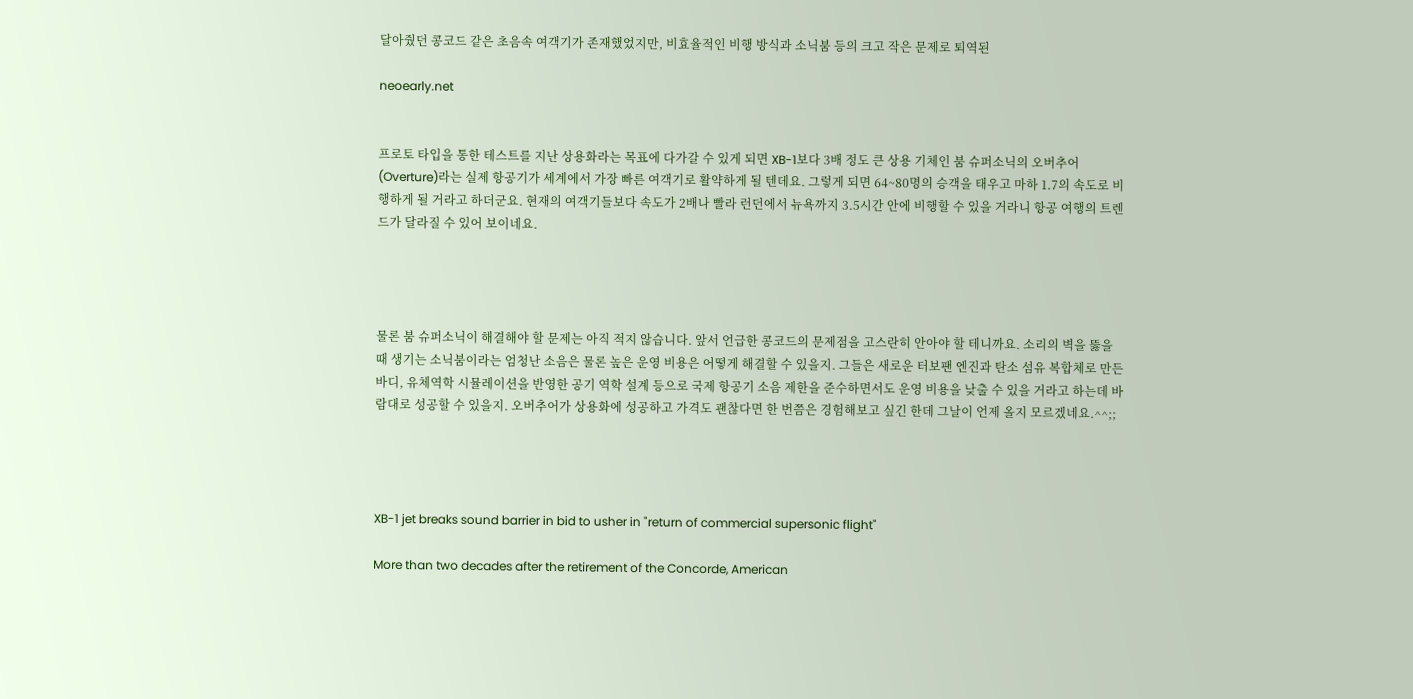달아줬던 콩코드 같은 초음속 여객기가 존재했었지만, 비효율적인 비행 방식과 소닉붐 등의 크고 작은 문제로 퇴역된

neoearly.net


프로토 타입을 통한 테스트를 지난 상용화라는 목표에 다가갈 수 있게 되면 XB-1보다 3배 정도 큰 상용 기체인 붐 슈퍼소닉의 오버추어(Overture)라는 실제 항공기가 세계에서 가장 빠른 여객기로 활약하게 될 텐데요. 그렇게 되면 64~80명의 승객을 태우고 마하 1.7의 속도로 비행하게 될 거라고 하더군요. 현재의 여객기들보다 속도가 2배나 빨라 런던에서 뉴욕까지 3.5시간 안에 비행할 수 있을 거라니 항공 여행의 트렌드가 달라질 수 있어 보이네요.




물론 붐 슈퍼소닉이 해결해야 할 문제는 아직 적지 않습니다. 앞서 언급한 콩코드의 문제점을 고스란히 안아야 할 테니까요. 소리의 벽을 뚫을 때 생기는 소닉붐이라는 엄청난 소음은 물론 높은 운영 비용은 어떻게 해결할 수 있을지. 그들은 새로운 터보팬 엔진과 탄소 섬유 복합체로 만든 바디, 유체역학 시뮬레이션을 반영한 공기 역학 설계 등으로 국제 항공기 소음 제한을 준수하면서도 운영 비용을 낮출 수 있을 거라고 하는데 바람대로 성공할 수 있을지. 오버추어가 상용화에 성공하고 가격도 괜찮다면 한 번쯤은 경험해보고 싶긴 한데 그날이 언제 올지 모르겠네요.^^;;




XB-1 jet breaks sound barrier in bid to usher in "return of commercial supersonic flight"

More than two decades after the retirement of the Concorde, American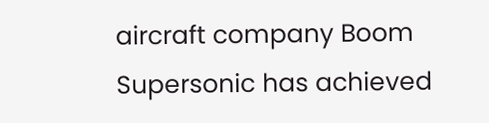aircraft company Boom Supersonic has achieved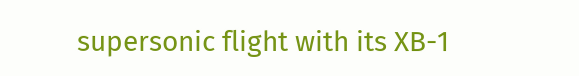supersonic flight with its XB-1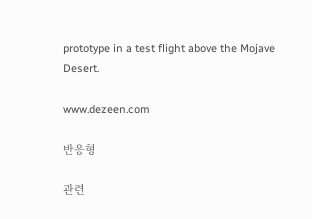prototype in a test flight above the Mojave Desert.

www.dezeen.com

반응형

관련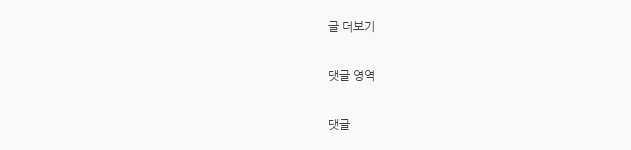글 더보기

댓글 영역

댓글